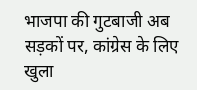भाजपा की गुटबाजी अब सड़कों पर, कांग्रेस के लिए खुला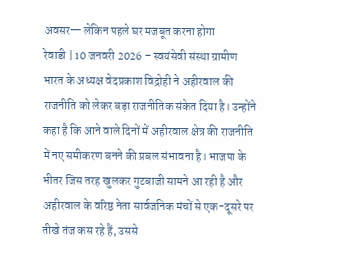अवसर— लेकिन पहले घर मजबूत करना होगा
रेवाडी | 10 जनवरी 2026 – स्वयंसेवी संस्था ग्रामीण भारत के अध्यक्ष वेदप्रकाश विद्रोही ने अहीरवाल की राजनीति को लेकर बड़ा राजनीतिक संकेत दिया है। उन्होंने कहा है कि आने वाले दिनों में अहीरवाल क्षेत्र की राजनीति में नए समीकरण बनने की प्रबल संभावना है। भाजपा के भीतर जिस तरह खुलकर गुटबाजी सामने आ रही है और अहीरवाल के वरिष्ठ नेता सार्वजनिक मंचों से एक-दूसरे पर तीखे तंज कस रहे हैं, उससे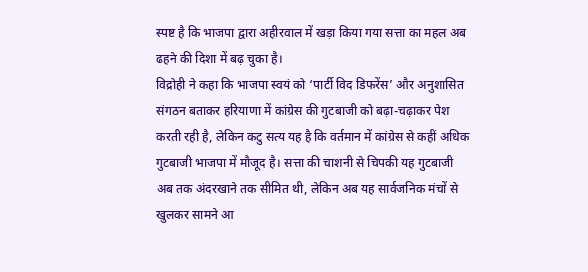स्पष्ट है कि भाजपा द्वारा अहीरवाल में खड़ा किया गया सत्ता का महल अब ढहने की दिशा में बढ़ चुका है।
विद्रोही ने कहा कि भाजपा स्वयं को ‘पार्टी विद डिफरेंस’ और अनुशासित संगठन बताकर हरियाणा में कांग्रेस की गुटबाजी को बढ़ा-चढ़ाकर पेश करती रही है, लेकिन कटु सत्य यह है कि वर्तमान में कांग्रेस से कहीं अधिक गुटबाजी भाजपा में मौजूद है। सत्ता की चाशनी से चिपकी यह गुटबाजी अब तक अंदरखाने तक सीमित थी, लेकिन अब यह सार्वजनिक मंचों से खुलकर सामने आ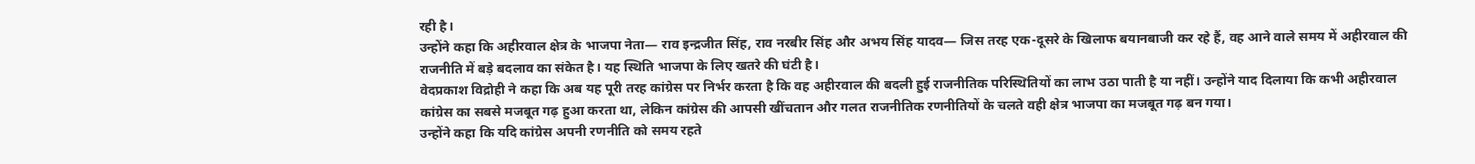रही है।
उन्होंने कहा कि अहीरवाल क्षेत्र के भाजपा नेता— राव इन्द्रजीत सिंह, राव नरबीर सिंह और अभय सिंह यादव— जिस तरह एक-दूसरे के खिलाफ बयानबाजी कर रहे हैं, वह आने वाले समय में अहीरवाल की राजनीति में बड़े बदलाव का संकेत है। यह स्थिति भाजपा के लिए खतरे की घंटी है।
वेदप्रकाश विद्रोही ने कहा कि अब यह पूरी तरह कांग्रेस पर निर्भर करता है कि वह अहीरवाल की बदली हुई राजनीतिक परिस्थितियों का लाभ उठा पाती है या नहीं। उन्होंने याद दिलाया कि कभी अहीरवाल कांग्रेस का सबसे मजबूत गढ़ हुआ करता था, लेकिन कांग्रेस की आपसी खींचतान और गलत राजनीतिक रणनीतियों के चलते वही क्षेत्र भाजपा का मजबूत गढ़ बन गया।
उन्होंने कहा कि यदि कांग्रेस अपनी रणनीति को समय रहते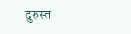दुरुस्त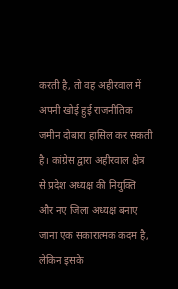करती है, तो वह अहीरवाल में अपनी खोई हुई राजनीतिक जमीन दोबारा हासिल कर सकती है। कांग्रेस द्वारा अहीरवाल क्षेत्र से प्रदेश अध्यक्ष की नियुक्ति और नए जिला अध्यक्ष बनाए जाना एक सकारात्मक कदम है, लेकिन इसके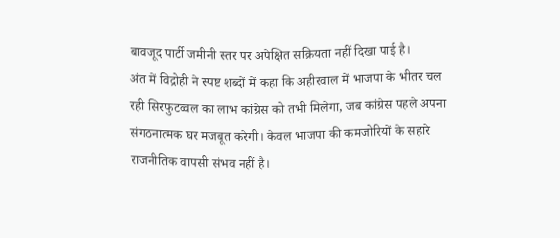बावजूद पार्टी जमीनी स्तर पर अपेक्षित सक्रियता नहीं दिखा पाई है।
अंत में विद्रोही ने स्पष्ट शब्दों में कहा कि अहीरवाल में भाजपा के भीतर चल रही सिरफुटव्वल का लाभ कांग्रेस को तभी मिलेगा, जब कांग्रेस पहले अपना संगठनात्मक घर मजबूत करेगी। केवल भाजपा की कमजोरियों के सहारे राजनीतिक वापसी संभव नहीं है।